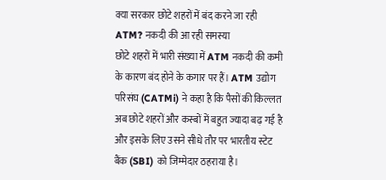क्या सरकार छोटे शहरों में बंद करने जा रही ATM? नकदी की आ रही समस्या
छोटे शहरों में भारी संख्या में ATM नकदी की कमी के कारण बंद होने के कगार पर हैं। ATM उद्योग परिसंघ (CATMi) ने कहा है कि पैसों की किल्लत अब छोटे शहरों और कस्बों में बहुत ज्यादा बढ़ गई है और इसके लिए उसने सीधे तौर पर भारतीय स्टेट बैंक (SBI) को जिम्मेदार ठहराया है।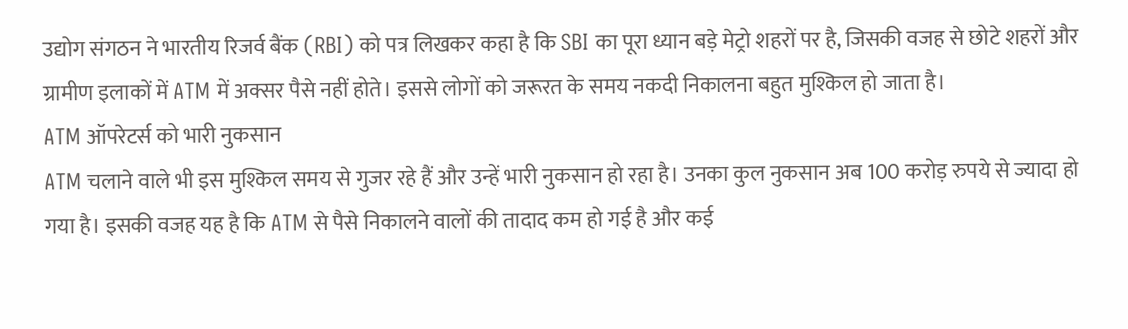उद्योग संगठन ने भारतीय रिजर्व बैंक (RBI) को पत्र लिखकर कहा है कि SBI का पूरा ध्यान बड़े मेट्रो शहरों पर है, जिसकी वजह से छोटे शहरों और ग्रामीण इलाकों में ATM में अक्सर पैसे नहीं होते। इससे लोगों को जरूरत के समय नकदी निकालना बहुत मुश्किल हो जाता है।
ATM ऑपरेटर्स को भारी नुकसान
ATM चलाने वाले भी इस मुश्किल समय से गुजर रहे हैं और उन्हें भारी नुकसान हो रहा है। उनका कुल नुकसान अब 100 करोड़ रुपये से ज्यादा हो गया है। इसकी वजह यह है कि ATM से पैसे निकालने वालों की तादाद कम हो गई है और कई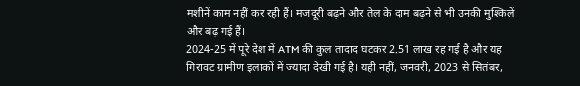मशीनें काम नहीं कर रही हैं। मजदूरी बढ़ने और तेल के दाम बढ़ने से भी उनकी मुश्किलें और बढ़ गई हैं।
2024-25 में पूरे देश में ATM की कुल तादाद घटकर 2.51 लाख रह गई है और यह गिरावट ग्रामीण इलाकों में ज्यादा देखी गई है। यही नहीं, जनवरी, 2023 से सितंबर,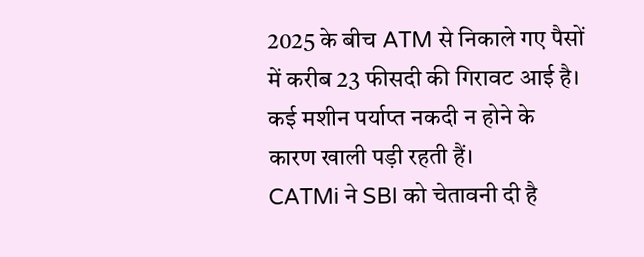2025 के बीच ATM से निकाले गए पैसों में करीब 23 फीसदी की गिरावट आई है। कई मशीन पर्याप्त नकदी न होने के कारण खाली पड़ी रहती हैं।
CATMi ने SBI को चेतावनी दी है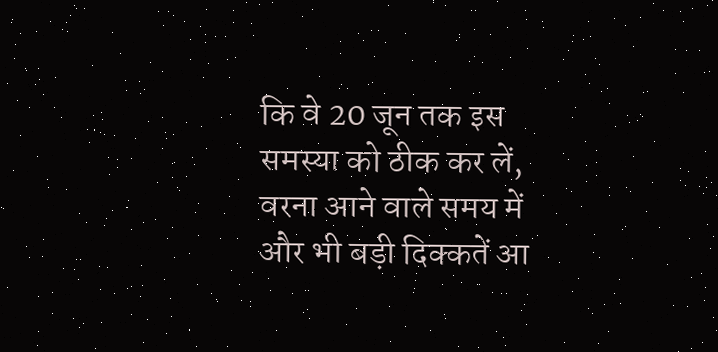कि वे 20 जून तक इस समस्या को ठीक कर लें, वरना आने वाले समय में और भी बड़ी दिक्कतें आ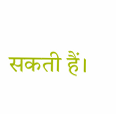सकती हैं।